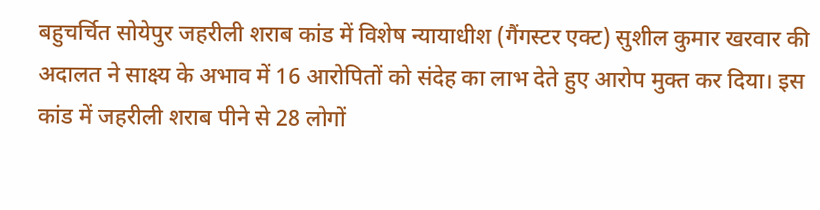बहुचर्चित सोयेपुर जहरीली शराब कांड में विशेष न्यायाधीश (गैंगस्टर एक्ट) सुशील कुमार खरवार की अदालत ने साक्ष्य के अभाव में 16 आरोपितों को संदेह का लाभ देते हुए आरोप मुक्त कर दिया। इस कांड में जहरीली शराब पीने से 28 लोगों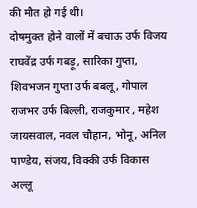की मौत हो गई थी।
दोषमुक्त होने वालों में बचाऊ उर्फ विजय राघवेंद्र उर्फ गबड़ू, सारिका गुप्ता, शिवभजन गुप्ता उर्फ बबलू, गोपाल राजभर उर्फ बिल्ली, राजकुमार , महेश जायसवाल, नवल चौहान, भोनू, अनिल पाण्डेय, संजय, विक्की उर्फ विकास अल्लू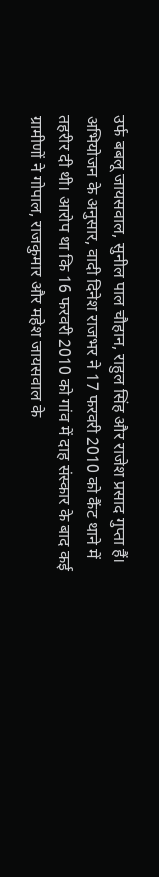उर्फ बबलू जायसवाल, सुनील पाल चौहान, राहुल सिंह और राजेश प्रसाद गुप्ता हैं।
अभियोजन के अनुसार, वादी दिनेश राजभर ने 17 फरवरी 2010 को कैंट थाने में तहरीर दी थी। आरोप था कि 16 फरवरी 2010 को गांव में दाह संस्कार के बाद कई ग्रामीणों ने गोपाल, राजकुमार और महेश जायसवाल के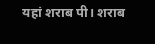यहां शराब पी। शराब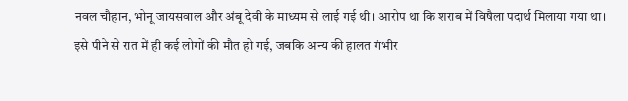नवल चौहान, भोनू जायसवाल और अंबू देवी के माध्यम से लाई गई थी। आरोप था कि शराब में विषैला पदार्थ मिलाया गया था। इसे पीने से रात में ही कई लोगों की मौत हो गई, जबकि अन्य की हालत गंभीर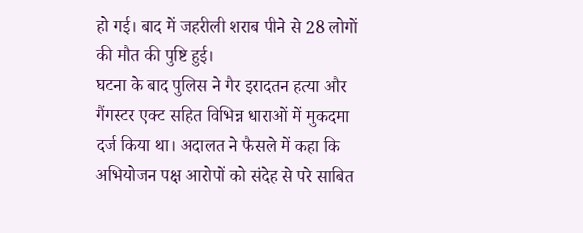हो गई। बाद में जहरीली शराब पीने से 28 लोगों की मौत की पुष्टि हुई।
घटना के बाद पुलिस ने गैर इरादतन हत्या और गैंगस्टर एक्ट सहित विभिन्न धाराओं में मुकदमा दर्ज किया था। अदालत ने फैसले में कहा कि अभियोजन पक्ष आरोपों को संदेह से परे साबित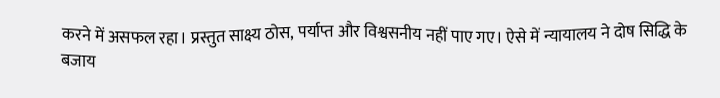करने में असफल रहा। प्रस्तुत साक्ष्य ठोस, पर्याप्त और विश्वसनीय नहीं पाए गए। ऐसे में न्यायालय ने दोष सिद्धि के बजाय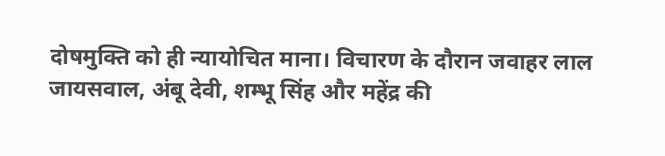दोषमुक्ति को ही न्यायोचित माना। विचारण के दौरान जवाहर लाल जायसवाल, अंबू देवी, शम्भू सिंह और महेंद्र की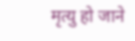मृत्यु हो जाने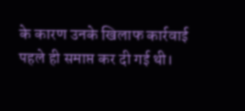के कारण उनके खिलाफ कार्रवाई पहले ही समाप्त कर दी गई थी।